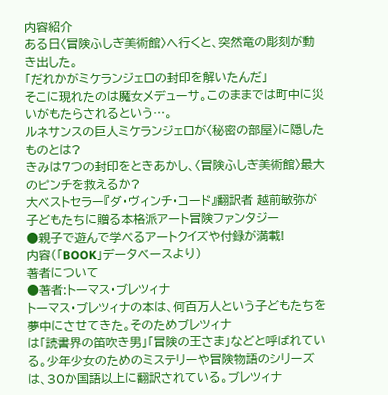内容紹介
ある日〈冒険ふしぎ美術館〉へ行くと、突然竜の彫刻が動き出した。
「だれかがミケランジェロの封印を解いたんだ」
そこに現れたのは魔女メデューサ。このままでは町中に災いがもたらされるという…。
ルネサンスの巨人ミケランジェロが〈秘密の部屋〉に隠したものとは?
きみは7つの封印をときあかし、〈冒険ふしぎ美術館〉最大のピンチを救えるか?
大ベストセラー『ダ・ヴィンチ・コード』翻訳者 越前敏弥が子どもたちに贈る本格派アート冒険ファンタジー
●親子で遊んで学べるアートクイズや付録が満載!
内容(「BOOK」データベースより)
著者について
●著者:トーマス・ブレツィナ
トーマス・ブレツィナの本は、何百万人という子どもたちを夢中にさせてきた。そのためブレツィナ
は「読書界の笛吹き男」「冒険の王さま」などと呼ばれている。少年少女のためのミステリーや冒険物語のシリーズは、30か国語以上に翻訳されている。ブレツィナ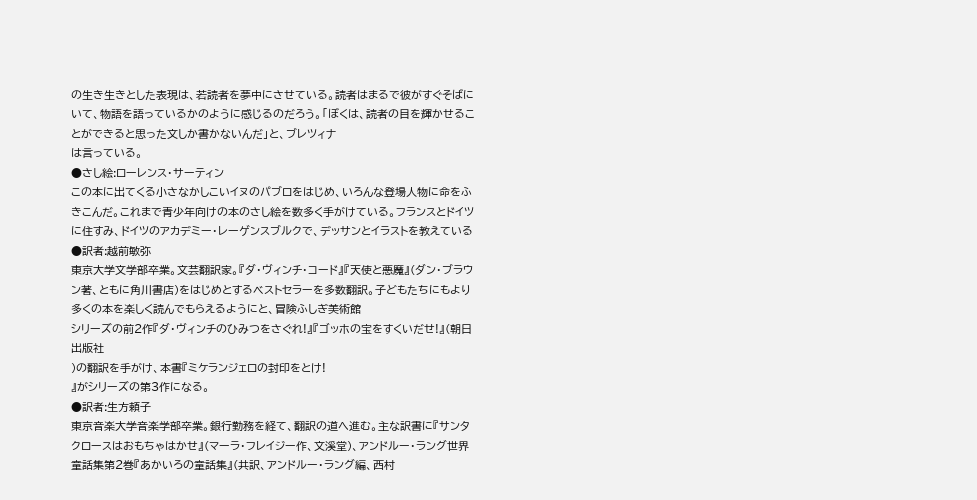の生き生きとした表現は、若読者を夢中にさせている。読者はまるで彼がすぐそばにいて、物語を語っているかのように感じるのだろう。「ぼくは、読者の目を輝かせることができると思った文しか書かないんだ」と、ブレツィナ
は言っている。
●さし絵:ローレンス・サーティン
この本に出てくる小さなかしこいイヌのパブロをはじめ、いろんな登場人物に命をふきこんだ。これまで青少年向けの本のさし絵を数多く手がけている。フランスとドイツに住すみ、ドイツのアカデミー・レーゲンスブルクで、デッサンとイラストを教えている
●訳者:越前敏弥
東京大学文学部卒業。文芸翻訳家。『ダ・ヴィンチ・コード』『天使と悪魔』(ダン・ブラウン著、ともに角川書店)をはじめとするベストセラーを多数翻訳。子どもたちにもより多くの本を楽しく読んでもらえるようにと、冒険ふしぎ美術館
シリーズの前2作『ダ・ヴィンチのひみつをさぐれ!』『ゴッホの宝をすくいだせ!』(朝日出版社
)の翻訳を手がけ、本書『ミケランジェロの封印をとけ!
』がシリーズの第3作になる。
●訳者:生方頼子
東京音楽大学音楽学部卒業。銀行勤務を経て、翻訳の道へ進む。主な訳書に『サンタクロースはおもちゃはかせ』(マーラ・フレイジー作、文溪堂)、アンドルー・ラング世界童話集第2巻『あかいろの童話集』(共訳、アンドルー・ラング編、西村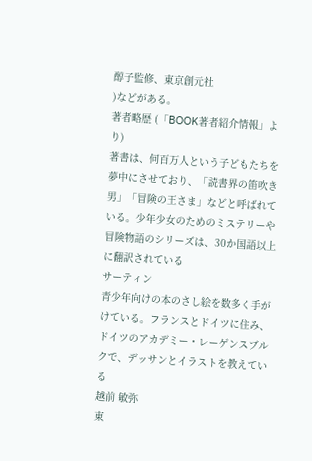醇子監修、東京創元社
)などがある。
著者略歴 (「BOOK著者紹介情報」より)
著書は、何百万人という子どもたちを夢中にさせており、「読書界の笛吹き男」「冒険の王さま」などと呼ばれている。少年少女のためのミステリーや冒険物語のシリーズは、30か国語以上に翻訳されている
サーティン
青少年向けの本のさし絵を数多く手がけている。フランスとドイツに住み、ドイツのアカデミー・レーゲンスブルクで、デッサンとイラストを教えている
越前 敏弥
東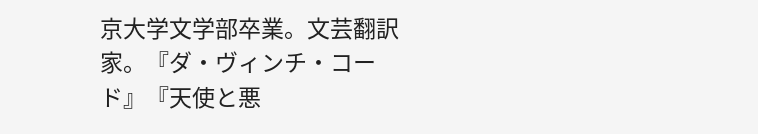京大学文学部卒業。文芸翻訳家。『ダ・ヴィンチ・コード』『天使と悪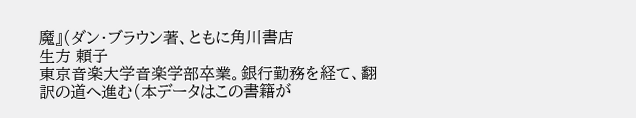魔』(ダン・ブラウン著、ともに角川書店
生方 頼子
東京音楽大学音楽学部卒業。銀行勤務を経て、翻訳の道へ進む(本データはこの書籍が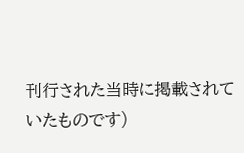刊行された当時に掲載されていたものです)